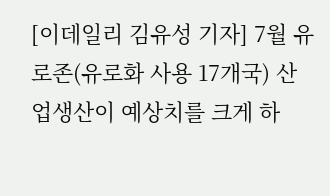[이데일리 김유성 기자] 7월 유로존(유로화 사용 17개국) 산업생산이 예상치를 크게 하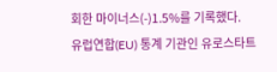회한 마이너스(-)1.5%를 기록했다.
유럽연합(EU) 통계 기관인 유로스타트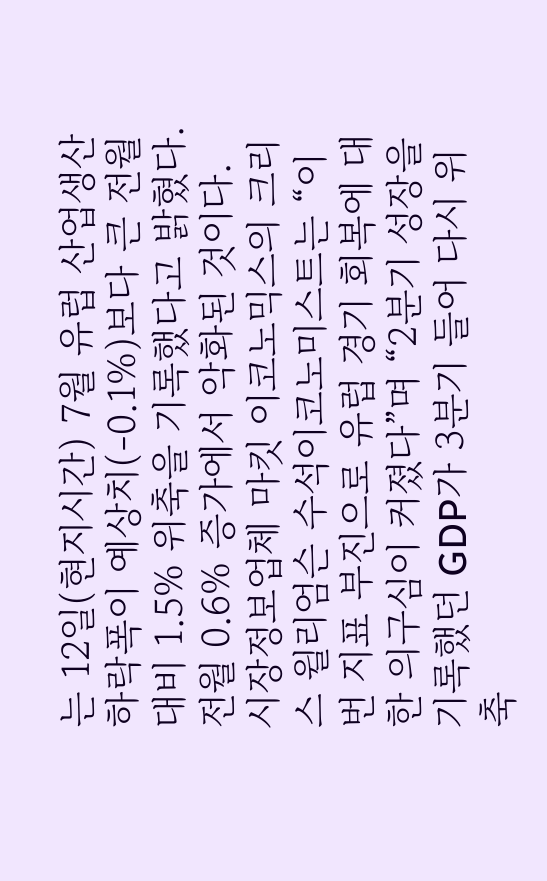는 12일(현지시간) 7월 유럽 산업생산 하락폭이 예상치(-0.1%)보다 큰 전월대비 1.5% 위축을 기록했다고 밝혔다. 전월 0.6% 증가에서 악화된 것이다.
시장정보업체 마킷 이코노믹스의 크리스 윌리엄슨 수석이코노미스트는 “이번 지표 부진으로 유럽 경기 회복에 대한 의구심이 커졌다”며 “2분기 성장을 기록했던 GDP가 3분기 들어 다시 위축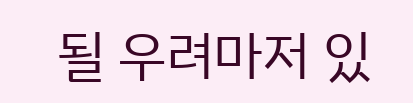될 우려마저 있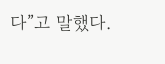다”고 말했다.